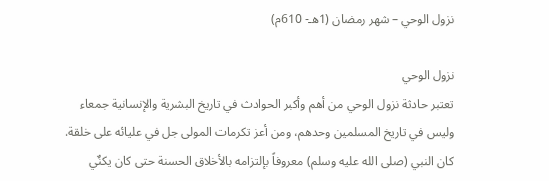نزول الوحي – شهر رمضان (1هـ- 610م)

نزول الوحي
تعتبر حادثة نزول الوحي من أهم وأكبر الحوادث في تاريخ البشرية والإنسانية جمعاء وليس في تاريخ المسلمين وحدهم، ومن أعز تكرمات المولى جل في عليائه على خلقة.
كان النبي (صلى الله عليه وسلم) معروفاً بإلتزامه بالأخلاق الحسنة حتى كان يكنٌي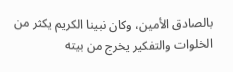بالصادق الأمين، وكان نبينا الكريم يكثر من الخلوات والتفكير يخرج من بيته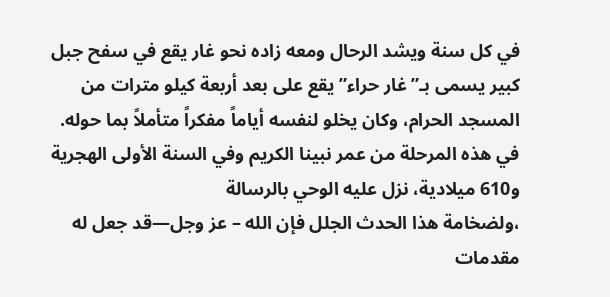في كل سنة ويشد الرحال ومعه زاده نحو غار يقع في سفح جبل كبير يسمى بـ”غار حراء” يقع على بعد أربعة كيلو مترات من المسجد الحرام، وكان يخلو لنفسه أياماً مفكراً متأملاً بما حوله.
في هذه المرحلة من عمر نبينا الكريم وفي السنة الأولى الهجرية و610 ميلادية، نزل عليه الوحي بالرسالة
،ولضخامة هذا الحدث الجلل فإن الله – عز وجل—قد جعل له مقدمات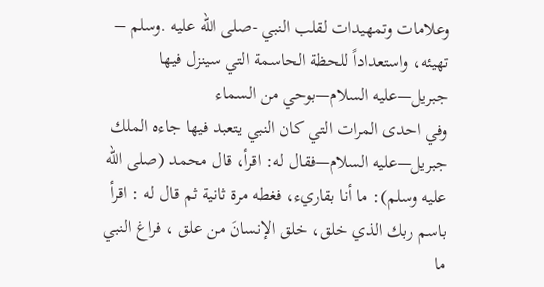وعلامات وتمهيدات لقلب النبي -صلى الله عليه .وسلم – تهيئه، واستعداداً للحظة الحاسمة التي سينزل فيها جبريل—عليه السلام—بوحي من السماء
وفي احدى المرات التي كان النبي يتعبد فيها جاءه الملك جبريل—عليه السلام—فقال له: اقرأ، قال محمد (صلى الله عليه وسلم): ما أنا بقاريء، فغطه مرة ثانية ثم قال له : اقرأ باسم ربك الذي خلق، خلق الإنسانَ من علق ، فراغ النبي ما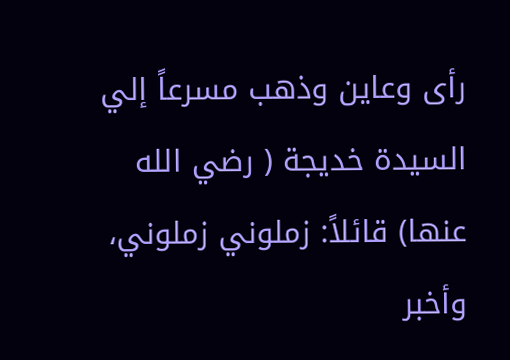رأى وعاين وذهب مسرعاً إلي السيدة خديجة ( رضي الله عنها) قائلاً: زملوني زملوني، وأخبر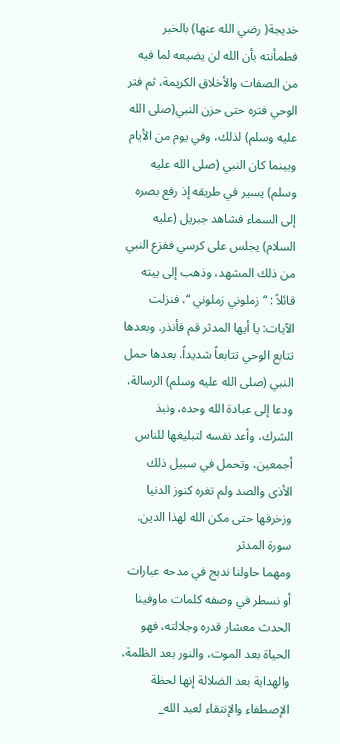خديجة( رضي الله عنها) بالخبر فطمأنته بأن الله لن يضيعه لما فيه من الصفات والأخلاق الكريمة، ثم فتر الوحي فتره حتى حزن النبي(صلى الله عليه وسلم) لذلك، وفي يوم من الأيام وبينما كان النبي (صلى الله عليه وسلم) يسير في طريقه إذ رفع بصره إلى السماء فشاهد جبريل (عليه السلام) يجلس على كرسي ففزع النبي من ذلك المشهد، وذهب إلى بيته قائلاً : “زملوني زملوني “، فنزلت الآيات: يا أيها المدثر قم فأنذر. وبعدها تتابع الوحي تتابعاً شديداً. بعدها حمل النبي (صلى الله عليه وسلم) الرسالة، ودعا إلى عبادة الله وحده، ونبذ الشرك، وأعد نفسه لتبليغها للناس أجمعين، وتحمل في سبيل ذلك الأذى والصد ولم تغره كنوز الدنيا وزخرفها حتى مكن الله لهذا الدين.
سورة المدثر
ومهما حاولنا ندبج في مدحه عبارات أو نسطر في وصفه كلمات ماوفينا الحدث معشار قدره وجلالته، فهو الحياة بعد الموت، والنور بعد الظلمة، والهداية بعد الضلالة إنها لحظة الإصطفاء والإنتقاء لعبد الله_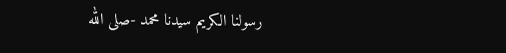رسولنا الكريم سيدنا محمد -صلى الله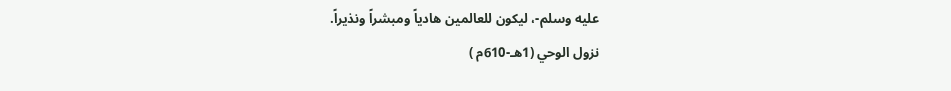عليه وسلم-، ليكون للعالمين هادياً ومبشراً ونذيراً.
نزول الوحي (1هـ-610م )